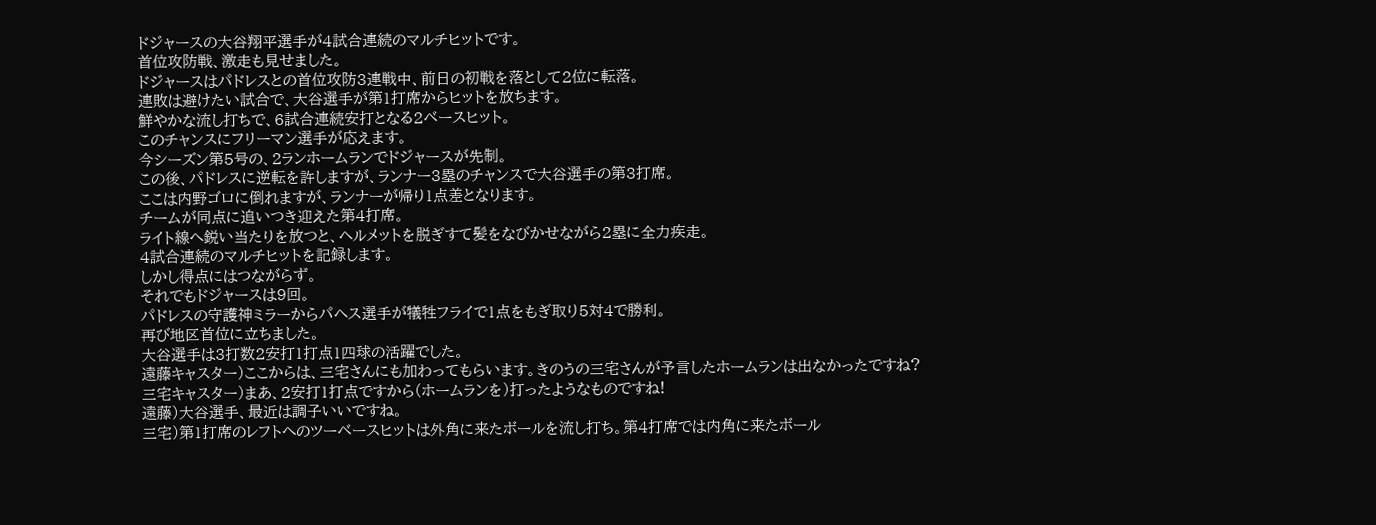ドジャースの大谷翔平選手が4試合連続のマルチヒットです。
首位攻防戦、激走も見せました。
ドジャースはパドレスとの首位攻防3連戦中、前日の初戦を落として2位に転落。
連敗は避けたい試合で、大谷選手が第1打席からヒットを放ちます。
鮮やかな流し打ちで、6試合連続安打となる2ベースヒット。
このチャンスにフリーマン選手が応えます。
今シーズン第5号の、2ランホームランでドジャースが先制。
この後、パドレスに逆転を許しますが、ランナー3塁のチャンスで大谷選手の第3打席。
ここは内野ゴロに倒れますが、ランナーが帰り1点差となります。
チームが同点に追いつき迎えた第4打席。
ライト線へ鋭い当たりを放つと、ヘルメットを脱ぎすて髪をなびかせながら2塁に全力疾走。
4試合連続のマルチヒットを記録します。
しかし得点にはつながらず。
それでもドジャースは9回。
パドレスの守護神ミラーからパヘス選手が犠牲フライで1点をもぎ取り5対4で勝利。
再び地区首位に立ちました。
大谷選手は3打数2安打1打点1四球の活躍でした。
遠藤キャスター)ここからは、三宅さんにも加わってもらいます。きのうの三宅さんが予言したホームランは出なかったですね?
三宅キャスター)まあ、2安打1打点ですから(ホームランを)打ったようなものですね!
遠藤)大谷選手、最近は調子いいですね。
三宅)第1打席のレフトへのツーベースヒットは外角に来たボールを流し打ち。第4打席では内角に来たボール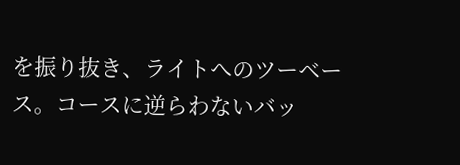を振り抜き、ライトへのツーベース。コースに逆らわないバッ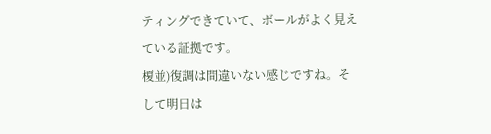ティングできていて、ボールがよく見えている証拠です。
榎並)復調は間違いない感じですね。そして明日は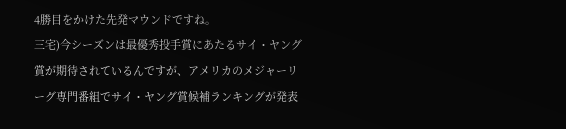4勝目をかけた先発マウンドですね。
三宅)今シーズンは最優秀投手賞にあたるサイ・ヤング賞が期待されているんですが、アメリカのメジャーリーグ専門番組でサイ・ヤング賞候補ランキングが発表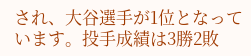され、大谷選手が1位となっています。投手成績は3勝2敗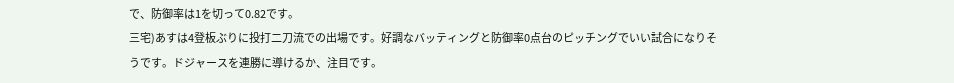で、防御率は1を切って0.82です。
三宅)あすは4登板ぶりに投打二刀流での出場です。好調なバッティングと防御率0点台のピッチングでいい試合になりそうです。ドジャースを連勝に導けるか、注目です。